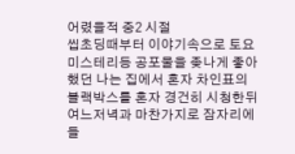어렸을적 중2 시절
씹초딩때부터 이야기속으로 토요미스테리등 공포물을 좆나게 좋아했던 나는 집에서 혼자 차인표의 블랙박스를 혼자 경건히 시청한뒤 여느저녁과 마찬가지로 잠자리에 들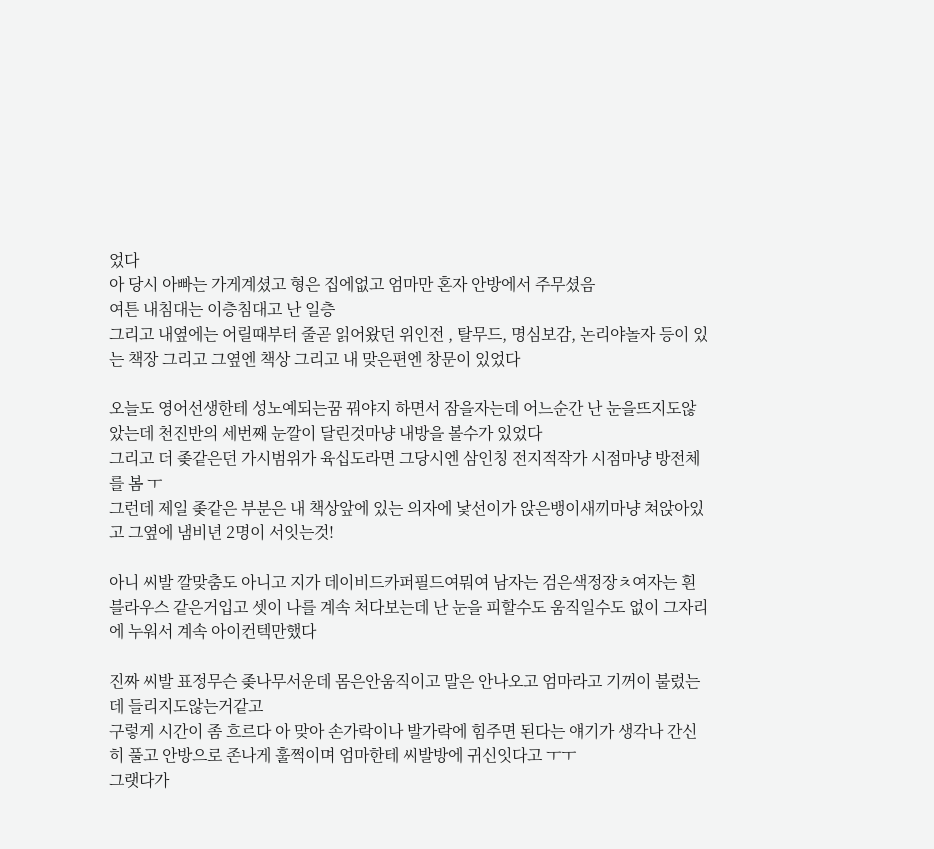었다
아 당시 아빠는 가게계셨고 형은 집에없고 엄마만 혼자 안방에서 주무셨음
여튼 내침대는 이층침대고 난 일층
그리고 내옆에는 어릴때부터 줄곧 읽어왔던 위인전 , 탈무드, 명심보감, 논리야놀자 등이 있는 책장 그리고 그옆엔 책상 그리고 내 맞은편엔 창문이 있었다

오늘도 영어선생한테 성노예되는꿈 꿔야지 하면서 잠을자는데 어느순간 난 눈을뜨지도않았는데 천진반의 세번째 눈깔이 달린것마냥 내방을 볼수가 있었다
그리고 더 좆같은던 가시범위가 육십도라면 그당시엔 삼인칭 전지적작가 시점마냥 방전체를 봄 ㅜ
그런데 제일 좆같은 부분은 내 책상앞에 있는 의자에 낯선이가 앉은뱅이새끼마냥 쳐앉아있고 그옆에 냄비년 2명이 서잇는것!

아니 씨발 깔맞춤도 아니고 지가 데이비드카퍼필드여뭐여 남자는 검은색정장ㅊ여자는 흰블라우스 같은거입고 셋이 나를 계속 처다보는데 난 눈을 피할수도 움직일수도 없이 그자리에 누워서 계속 아이컨텍만했다

진짜 씨발 표정무슨 좆나무서운데 몸은안움직이고 말은 안나오고 엄마라고 기꺼이 불렀는데 들리지도않는거같고
구렇게 시간이 좀 흐르다 아 맞아 손가락이나 발가락에 힘주면 된다는 얘기가 생각나 간신히 풀고 안방으로 존나게 훌쩍이며 엄마한테 씨발방에 귀신잇다고 ㅜㅜ
그랫다가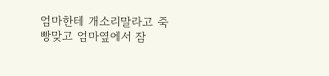엄마한테 개소리말라고 죽빵맞고 엄마옆에서 잠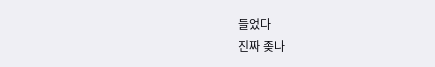들었다
진짜 좆나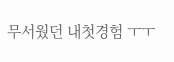무서웠던 내첫경험 ㅜㅜ